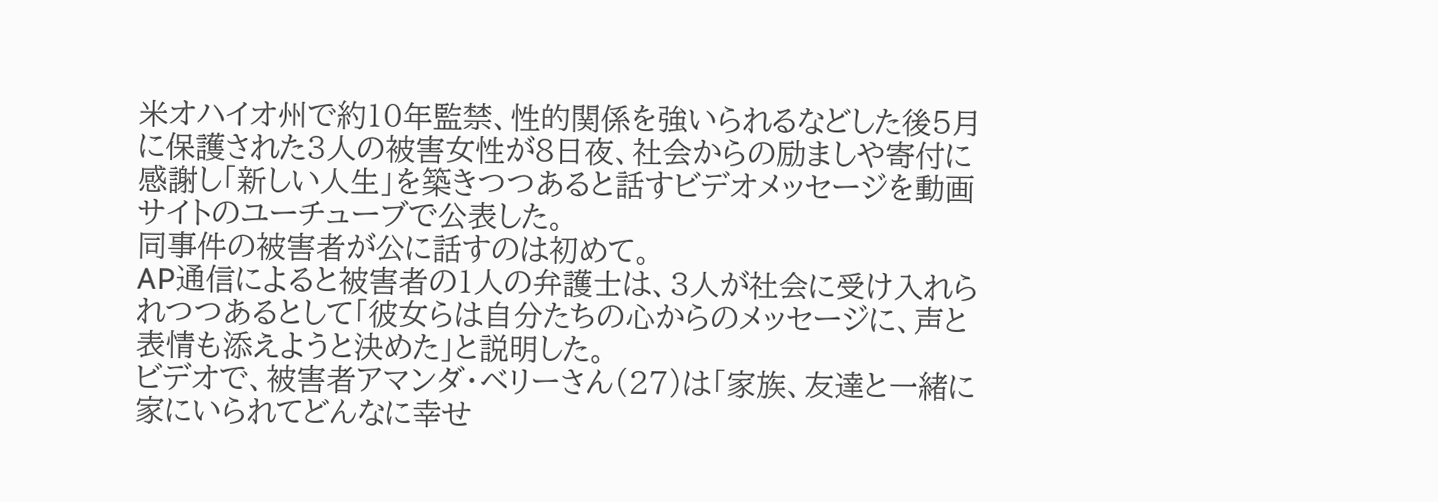米オハイオ州で約10年監禁、性的関係を強いられるなどした後5月に保護された3人の被害女性が8日夜、社会からの励ましや寄付に感謝し「新しい人生」を築きつつあると話すビデオメッセージを動画サイトのユーチューブで公表した。
同事件の被害者が公に話すのは初めて。
AP通信によると被害者の1人の弁護士は、3人が社会に受け入れられつつあるとして「彼女らは自分たちの心からのメッセージに、声と表情も添えようと決めた」と説明した。
ビデオで、被害者アマンダ・ベリーさん(27)は「家族、友達と一緒に家にいられてどんなに幸せ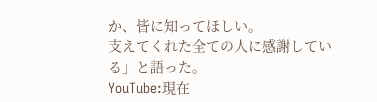か、皆に知ってほしい。
支えてくれた全ての人に感謝している」と語った。
YouTube:現在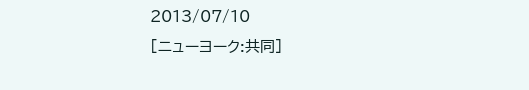2013/07/10
[ニューヨーク:共同]